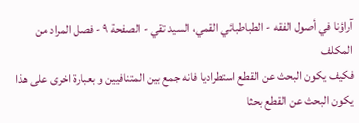آراؤنا في أصول الفقه - الطباطبائي القمي، السيد تقي - الصفحة ٩ - فصل المراد من المكلف
فكيف يكون البحث عن القطع استطراديا فانه جمع بين المتنافيين و بعبارة اخرى على هذا يكون البحث عن القطع بحثا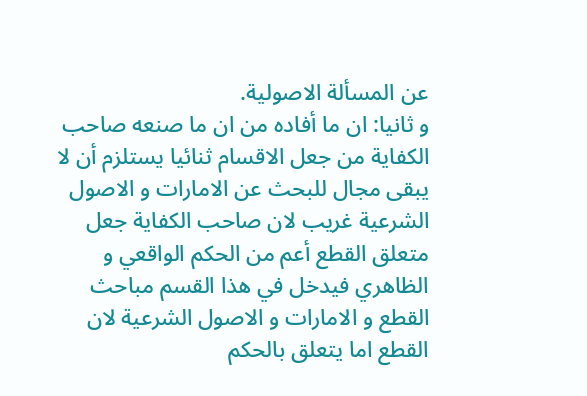عن المسألة الاصولية.
و ثانيا: ان ما أفاده من ان ما صنعه صاحب الكفاية من جعل الاقسام ثنائيا يستلزم أن لا يبقى مجال للبحث عن الامارات و الاصول الشرعية غريب لان صاحب الكفاية جعل متعلق القطع أعم من الحكم الواقعي و الظاهري فيدخل في هذا القسم مباحث القطع و الامارات و الاصول الشرعية لان القطع اما يتعلق بالحكم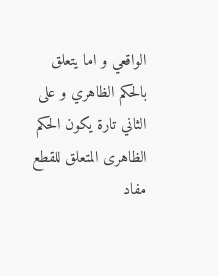الواقعي و اما يتعلق بالحكم الظاهري و على الثاني تارة يكون الحكم الظاهرى المتعلق للقطع مفاد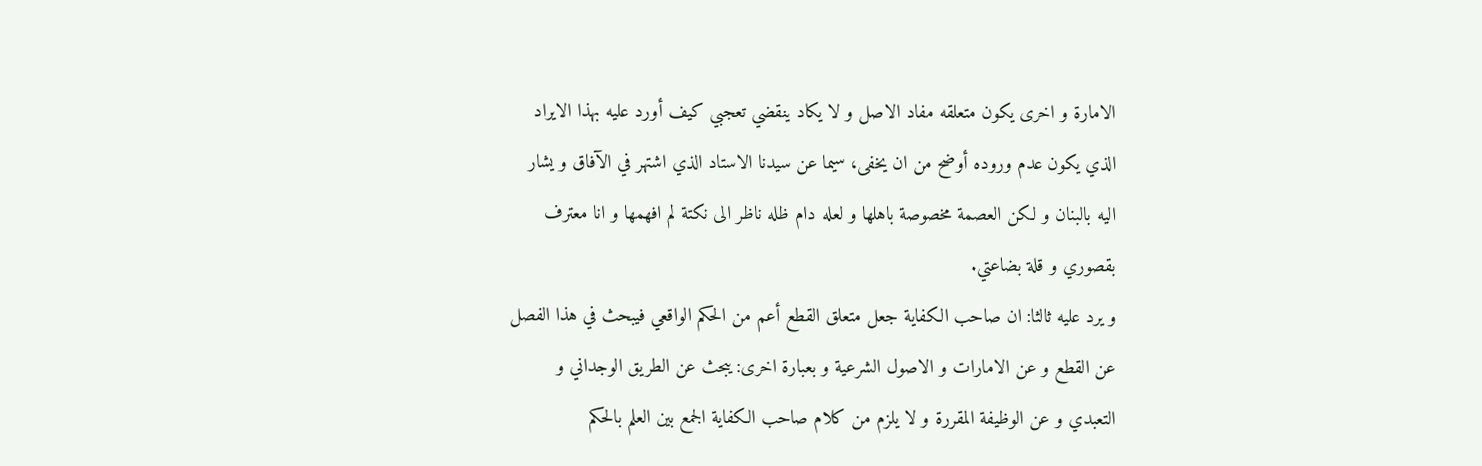الامارة و اخرى يكون متعلقه مفاد الاصل و لا يكاد ينقضي تعجبي كيف أورد عليه بهذا الايراد الذي يكون عدم وروده أوضح من ان يخفى، سيما عن سيدنا الاستاد الذي اشتهر في الآفاق و يشار اليه بالبنان و لكن العصمة مخصوصة باهلها و لعله دام ظله ناظر الى نكتة لم افهمها و انا معترف بقصوري و قلة بضاعتي.
و يرد عليه ثالثا: ان صاحب الكفاية جعل متعلق القطع أعم من الحكم الواقعي فيبحث في هذا الفصل عن القطع و عن الامارات و الاصول الشرعية و بعبارة اخرى: يبحث عن الطريق الوجداني و التعبدي و عن الوظيفة المقررة و لا يلزم من كلام صاحب الكفاية الجمع بين العلم بالحكم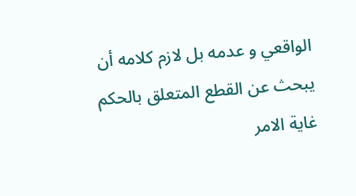الواقعي و عدمه بل لازم كلامه أن يبحث عن القطع المتعلق بالحكم غاية الامر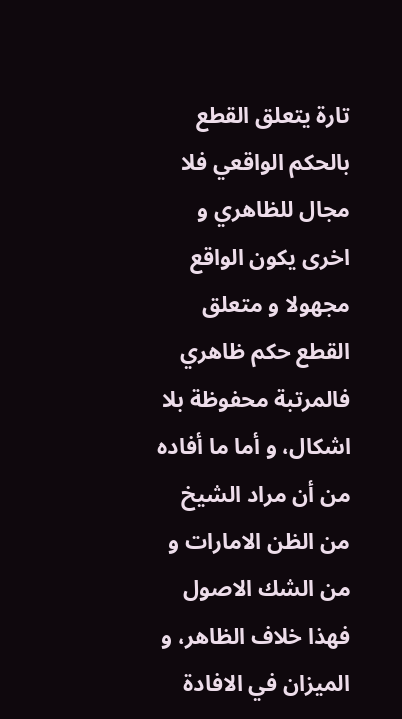تارة يتعلق القطع بالحكم الواقعي فلا مجال للظاهري و اخرى يكون الواقع مجهولا و متعلق القطع حكم ظاهري فالمرتبة محفوظة بلا اشكال، و أما ما أفاده من أن مراد الشيخ من الظن الامارات و من الشك الاصول فهذا خلاف الظاهر، و الميزان في الافادة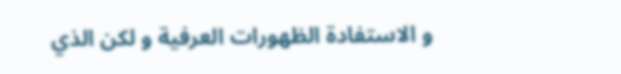و الاستفادة الظهورات العرفية و لكن الذي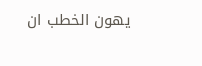يهون الخطب ان